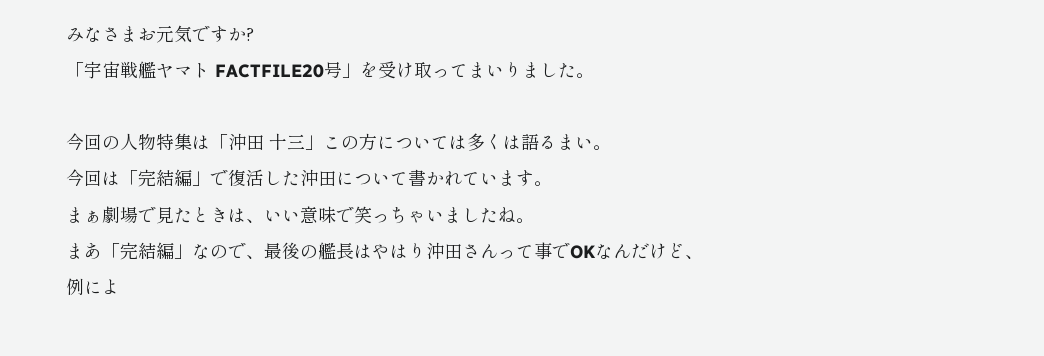みなさまお元気ですか?
「宇宙戦艦ヤマト FACTFILE20号」を受け取ってまいりました。

今回の人物特集は「沖田 十三」この方については多くは語るまい。
今回は「完結編」で復活した沖田について書かれています。
まぁ劇場で見たときは、いい意味で笑っちゃいましたね。
まあ「完結編」なので、最後の艦長はやはり沖田さんって事でOKなんだけど、
例によ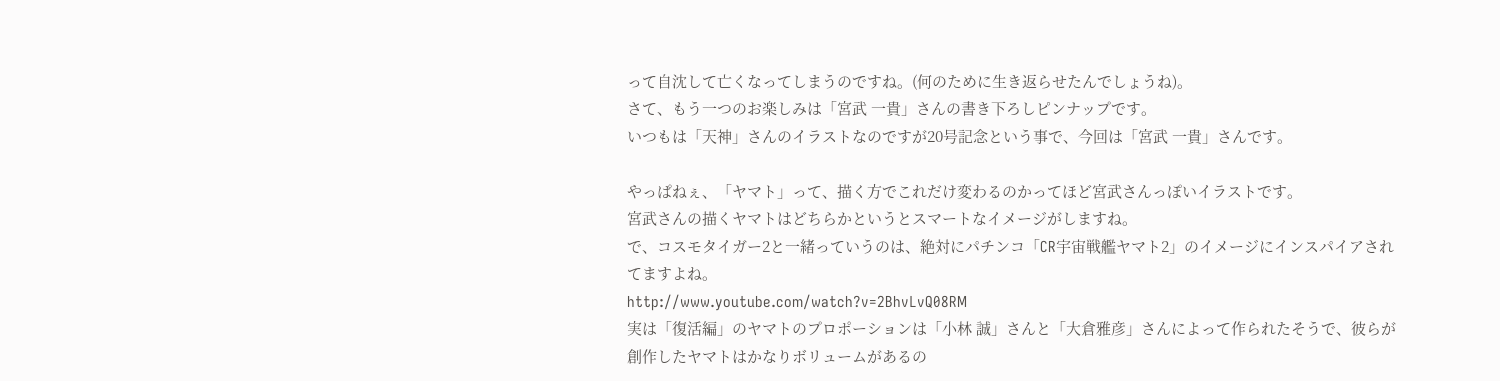って自沈して亡くなってしまうのですね。(何のために生き返らせたんでしょうね)。
さて、もう一つのお楽しみは「宮武 一貴」さんの書き下ろしピンナップです。
いつもは「天神」さんのイラストなのですが20号記念という事で、今回は「宮武 一貴」さんです。

やっぱねぇ、「ヤマト」って、描く方でこれだけ変わるのかってほど宮武さんっぽいイラストです。
宮武さんの描くヤマトはどちらかというとスマートなイメージがしますね。
で、コスモタイガー2と一緒っていうのは、絶対にパチンコ「CR宇宙戦艦ヤマト2」のイメージにインスパイアされてますよね。
http://www.youtube.com/watch?v=2BhvLvQ08RM
実は「復活編」のヤマトのプロポーションは「小林 誠」さんと「大倉雅彦」さんによって作られたそうで、彼らが創作したヤマトはかなりボリュームがあるの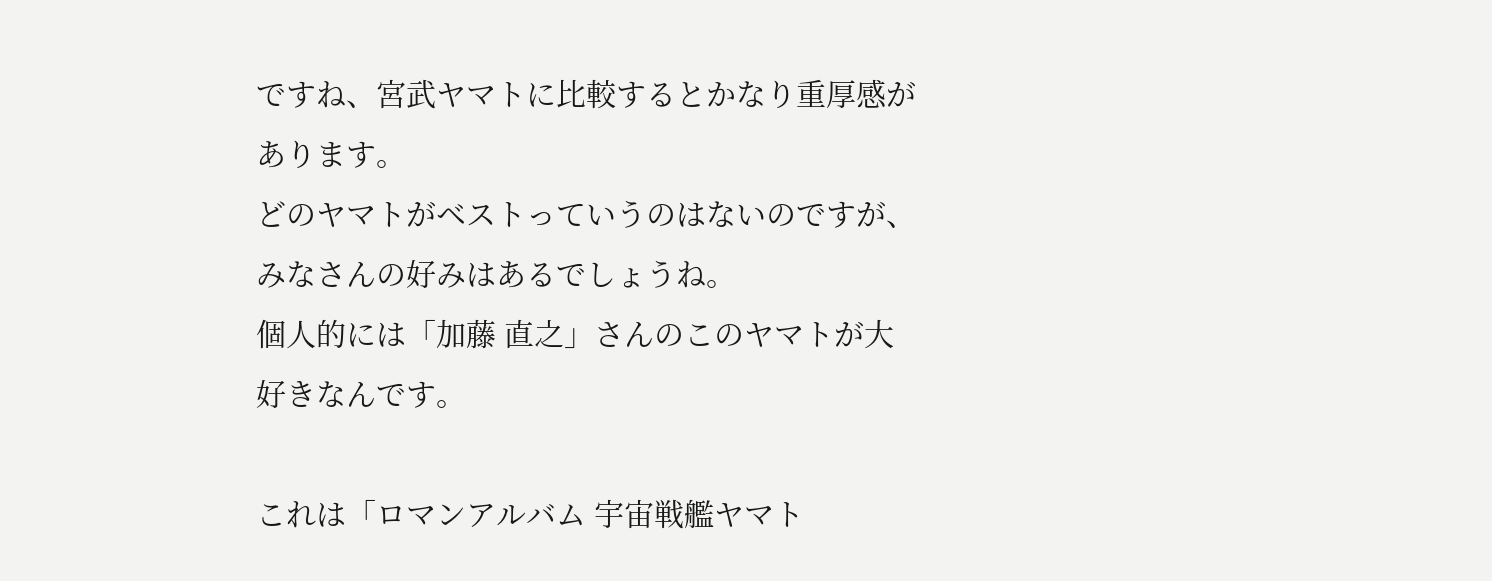ですね、宮武ヤマトに比較するとかなり重厚感があります。
どのヤマトがベストっていうのはないのですが、みなさんの好みはあるでしょうね。
個人的には「加藤 直之」さんのこのヤマトが大好きなんです。

これは「ロマンアルバム 宇宙戦艦ヤマト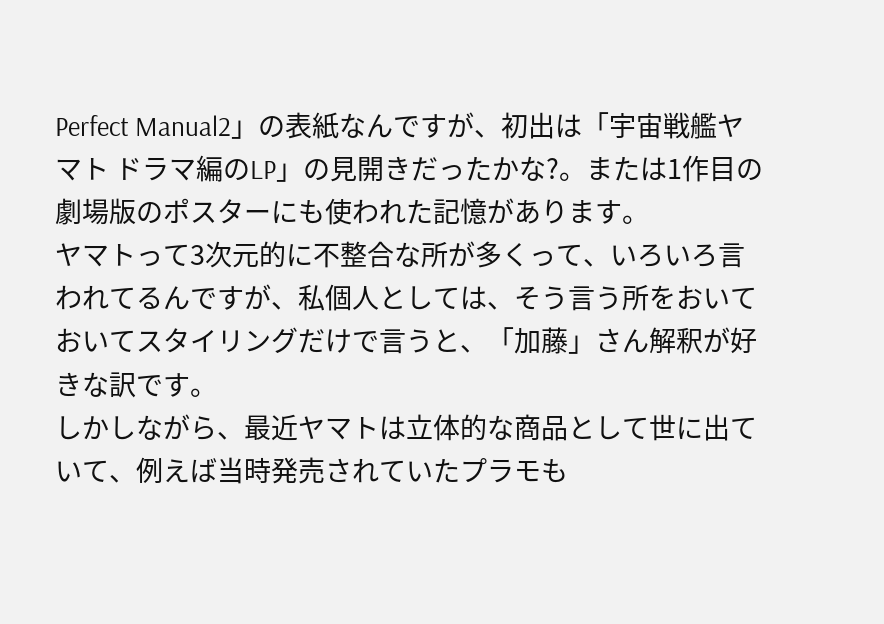Perfect Manual2」の表紙なんですが、初出は「宇宙戦艦ヤマト ドラマ編のLP」の見開きだったかな?。または1作目の劇場版のポスターにも使われた記憶があります。
ヤマトって3次元的に不整合な所が多くって、いろいろ言われてるんですが、私個人としては、そう言う所をおいておいてスタイリングだけで言うと、「加藤」さん解釈が好きな訳です。
しかしながら、最近ヤマトは立体的な商品として世に出ていて、例えば当時発売されていたプラモも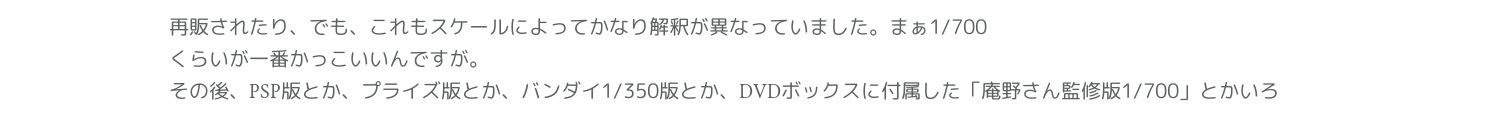再販されたり、でも、これもスケールによってかなり解釈が異なっていました。まぁ1/700
くらいが一番かっこいいんですが。
その後、PSP版とか、プライズ版とか、バンダイ1/350版とか、DVDボックスに付属した「庵野さん監修版1/700」とかいろ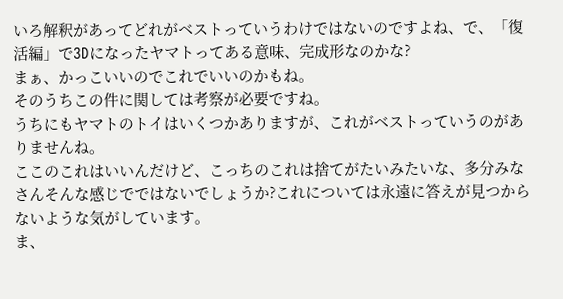いろ解釈があってどれがベストっていうわけではないのですよね、で、「復活編」で3Dになったヤマトってある意味、完成形なのかな?
まぁ、かっこいいのでこれでいいのかもね。
そのうちこの件に関しては考察が必要ですね。
うちにもヤマトのトイはいくつかありますが、これがベストっていうのがありませんね。
ここのこれはいいんだけど、こっちのこれは捨てがたいみたいな、多分みなさんそんな感じでではないでしょうか?これについては永遠に答えが見つからないような気がしています。
ま、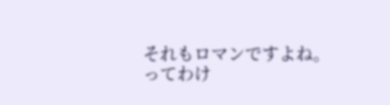それもロマンですよね。
ってわけ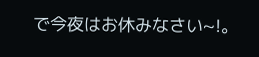で今夜はお休みなさい~!。